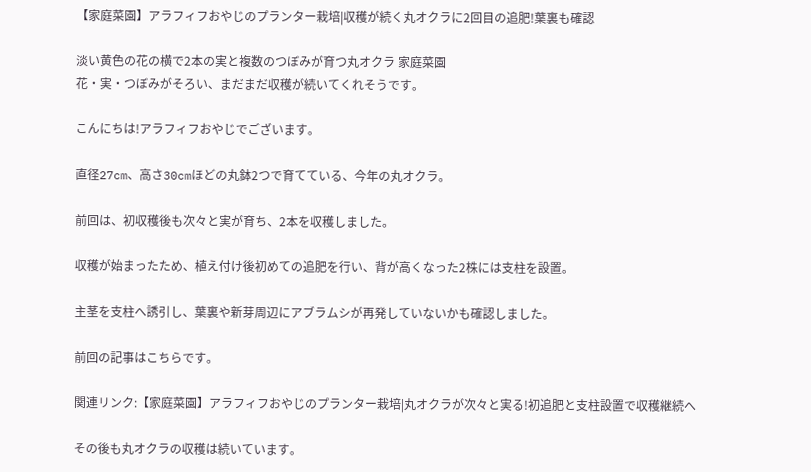【家庭菜園】アラフィフおやじのプランター栽培|収穫が続く丸オクラに2回目の追肥!葉裏も確認

淡い黄色の花の横で2本の実と複数のつぼみが育つ丸オクラ 家庭菜園
花・実・つぼみがそろい、まだまだ収穫が続いてくれそうです。

こんにちは!アラフィフおやじでございます。

直径27cm、高さ30cmほどの丸鉢2つで育てている、今年の丸オクラ。

前回は、初収穫後も次々と実が育ち、2本を収穫しました。

収穫が始まったため、植え付け後初めての追肥を行い、背が高くなった2株には支柱を設置。

主茎を支柱へ誘引し、葉裏や新芽周辺にアブラムシが再発していないかも確認しました。

前回の記事はこちらです。

関連リンク:【家庭菜園】アラフィフおやじのプランター栽培|丸オクラが次々と実る!初追肥と支柱設置で収穫継続へ

その後も丸オクラの収穫は続いています。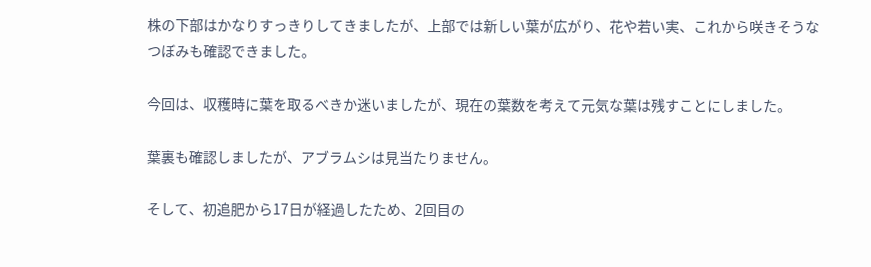株の下部はかなりすっきりしてきましたが、上部では新しい葉が広がり、花や若い実、これから咲きそうなつぼみも確認できました。

今回は、収穫時に葉を取るべきか迷いましたが、現在の葉数を考えて元気な葉は残すことにしました。

葉裏も確認しましたが、アブラムシは見当たりません。

そして、初追肥から17日が経過したため、2回目の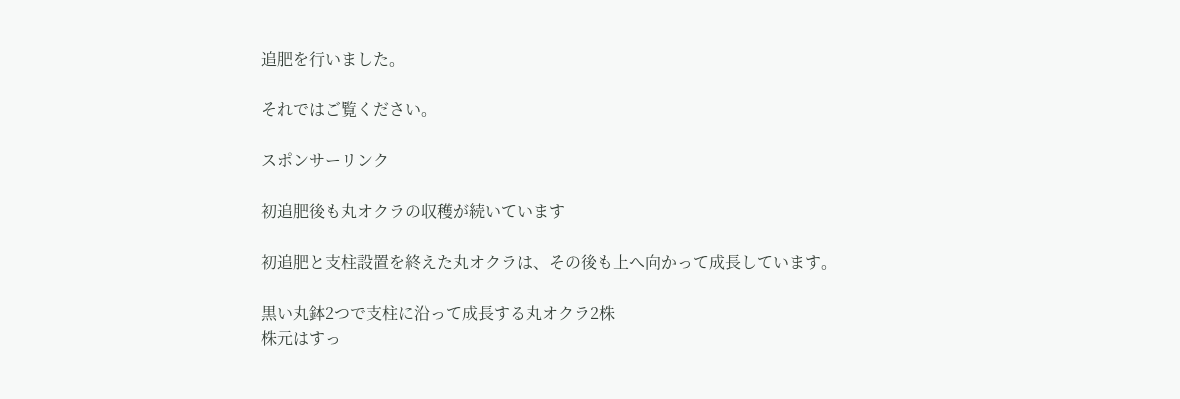追肥を行いました。

それではご覧ください。

スポンサーリンク

初追肥後も丸オクラの収穫が続いています

初追肥と支柱設置を終えた丸オクラは、その後も上へ向かって成長しています。

黒い丸鉢2つで支柱に沿って成長する丸オクラ2株
株元はすっ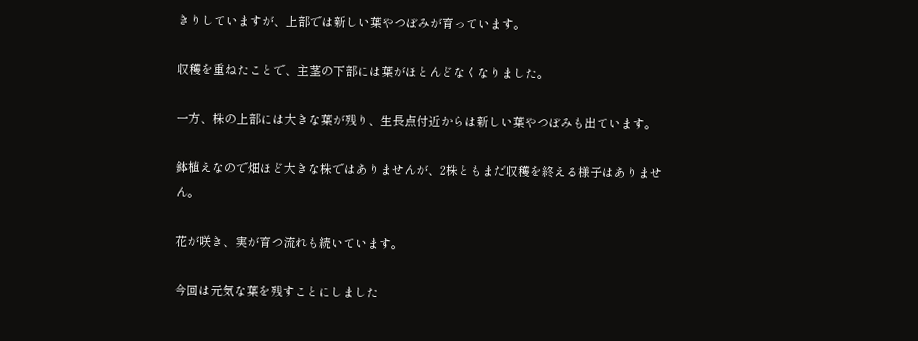きりしていますが、上部では新しい葉やつぼみが育っています。

収穫を重ねたことで、主茎の下部には葉がほとんどなくなりました。

一方、株の上部には大きな葉が残り、生長点付近からは新しい葉やつぼみも出ています。

鉢植えなので畑ほど大きな株ではありませんが、2株ともまだ収穫を終える様子はありません。

花が咲き、実が育つ流れも続いています。

今回は元気な葉を残すことにしました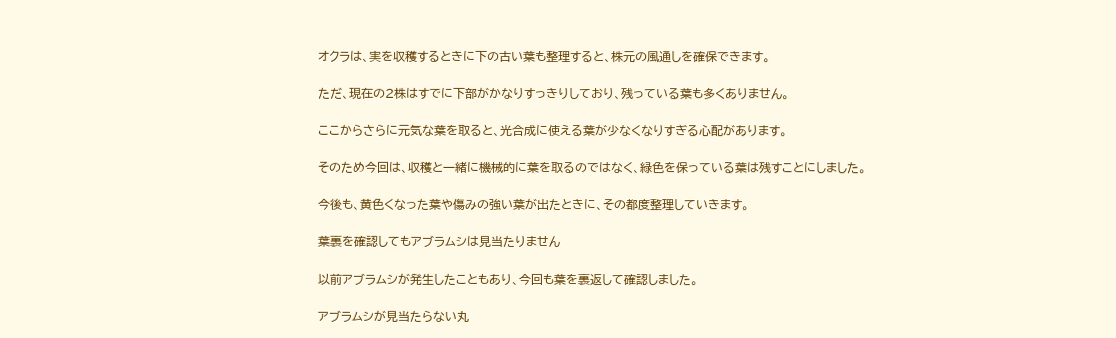オクラは、実を収穫するときに下の古い葉も整理すると、株元の風通しを確保できます。

ただ、現在の2株はすでに下部がかなりすっきりしており、残っている葉も多くありません。

ここからさらに元気な葉を取ると、光合成に使える葉が少なくなりすぎる心配があります。

そのため今回は、収穫と一緒に機械的に葉を取るのではなく、緑色を保っている葉は残すことにしました。

今後も、黄色くなった葉や傷みの強い葉が出たときに、その都度整理していきます。

葉裏を確認してもアブラムシは見当たりません

以前アブラムシが発生したこともあり、今回も葉を裏返して確認しました。

アブラムシが見当たらない丸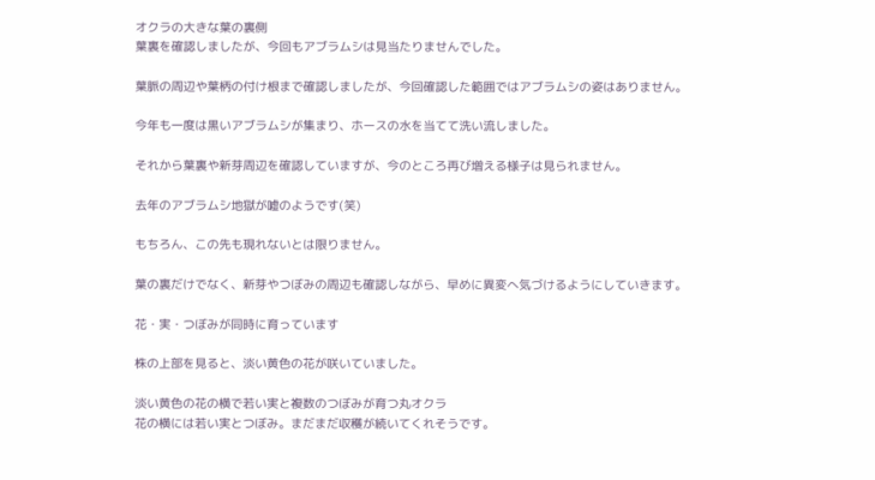オクラの大きな葉の裏側
葉裏を確認しましたが、今回もアブラムシは見当たりませんでした。

葉脈の周辺や葉柄の付け根まで確認しましたが、今回確認した範囲ではアブラムシの姿はありません。

今年も一度は黒いアブラムシが集まり、ホースの水を当てて洗い流しました。

それから葉裏や新芽周辺を確認していますが、今のところ再び増える様子は見られません。

去年のアブラムシ地獄が嘘のようです(笑)

もちろん、この先も現れないとは限りません。

葉の裏だけでなく、新芽やつぼみの周辺も確認しながら、早めに異変へ気づけるようにしていきます。

花・実・つぼみが同時に育っています

株の上部を見ると、淡い黄色の花が咲いていました。

淡い黄色の花の横で若い実と複数のつぼみが育つ丸オクラ
花の横には若い実とつぼみ。まだまだ収穫が続いてくれそうです。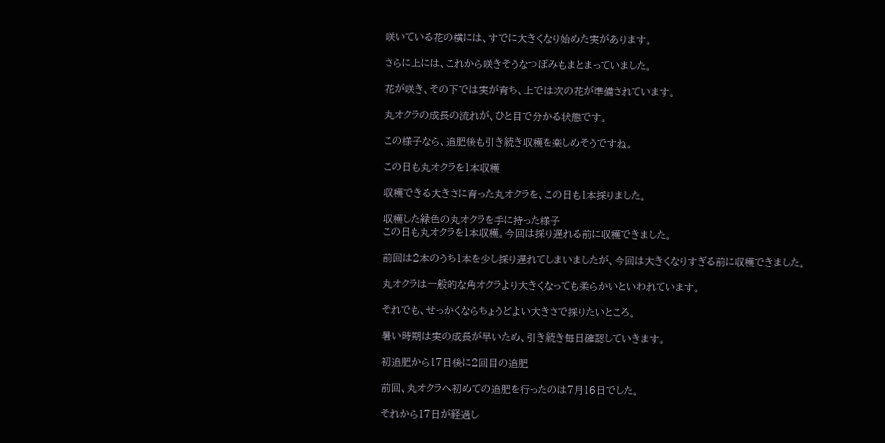咲いている花の横には、すでに大きくなり始めた実があります。

さらに上には、これから咲きそうなつぼみもまとまっていました。

花が咲き、その下では実が育ち、上では次の花が準備されています。

丸オクラの成長の流れが、ひと目で分かる状態です。

この様子なら、追肥後も引き続き収穫を楽しめそうですね。

この日も丸オクラを1本収穫

収穫できる大きさに育った丸オクラを、この日も1本採りました。

収穫した緑色の丸オクラを手に持った様子
この日も丸オクラを1本収穫。今回は採り遅れる前に収穫できました。

前回は2本のうち1本を少し採り遅れてしまいましたが、今回は大きくなりすぎる前に収穫できました。

丸オクラは一般的な角オクラより大きくなっても柔らかいといわれています。

それでも、せっかくならちょうどよい大きさで採りたいところ。

暑い時期は実の成長が早いため、引き続き毎日確認していきます。

初追肥から17日後に2回目の追肥

前回、丸オクラへ初めての追肥を行ったのは7月16日でした。

それから17日が経過し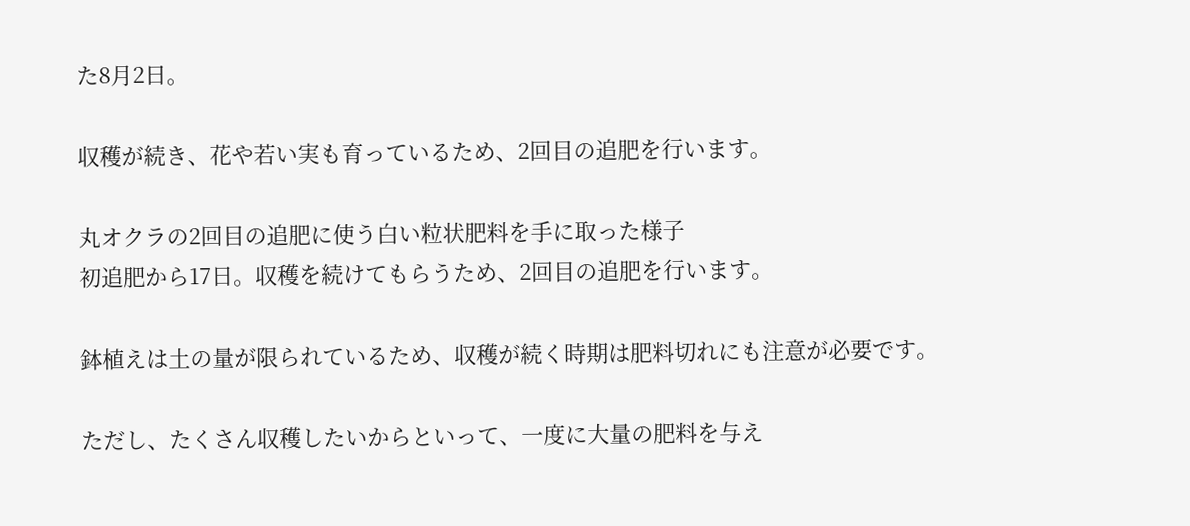た8月2日。

収穫が続き、花や若い実も育っているため、2回目の追肥を行います。

丸オクラの2回目の追肥に使う白い粒状肥料を手に取った様子
初追肥から17日。収穫を続けてもらうため、2回目の追肥を行います。

鉢植えは土の量が限られているため、収穫が続く時期は肥料切れにも注意が必要です。

ただし、たくさん収穫したいからといって、一度に大量の肥料を与え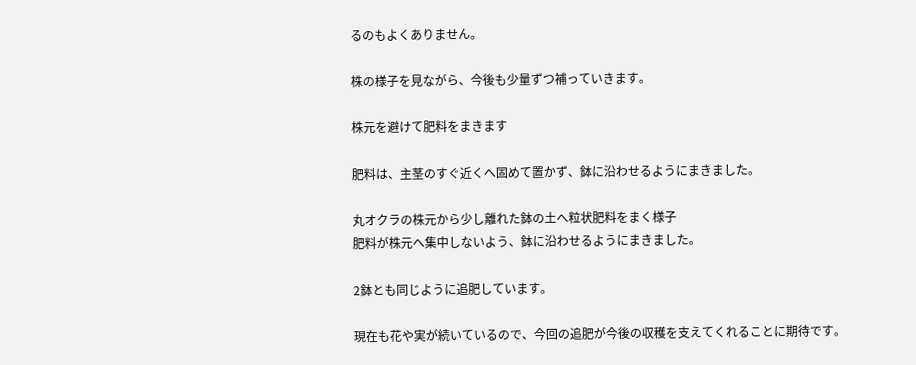るのもよくありません。

株の様子を見ながら、今後も少量ずつ補っていきます。

株元を避けて肥料をまきます

肥料は、主茎のすぐ近くへ固めて置かず、鉢に沿わせるようにまきました。

丸オクラの株元から少し離れた鉢の土へ粒状肥料をまく様子
肥料が株元へ集中しないよう、鉢に沿わせるようにまきました。

2鉢とも同じように追肥しています。

現在も花や実が続いているので、今回の追肥が今後の収穫を支えてくれることに期待です。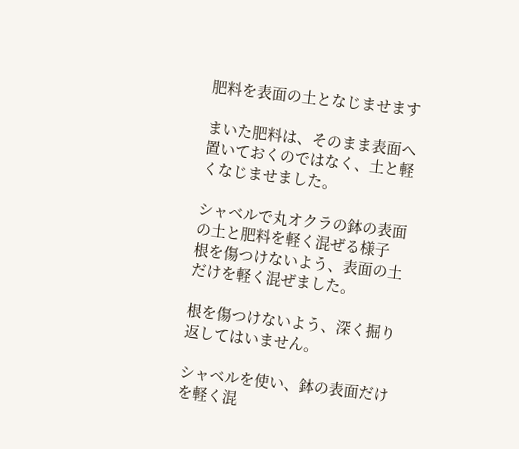肥料を表面の土となじませます

まいた肥料は、そのまま表面へ置いておくのではなく、土と軽くなじませました。

シャベルで丸オクラの鉢の表面の土と肥料を軽く混ぜる様子
根を傷つけないよう、表面の土だけを軽く混ぜました。

根を傷つけないよう、深く掘り返してはいません。

シャベルを使い、鉢の表面だけを軽く混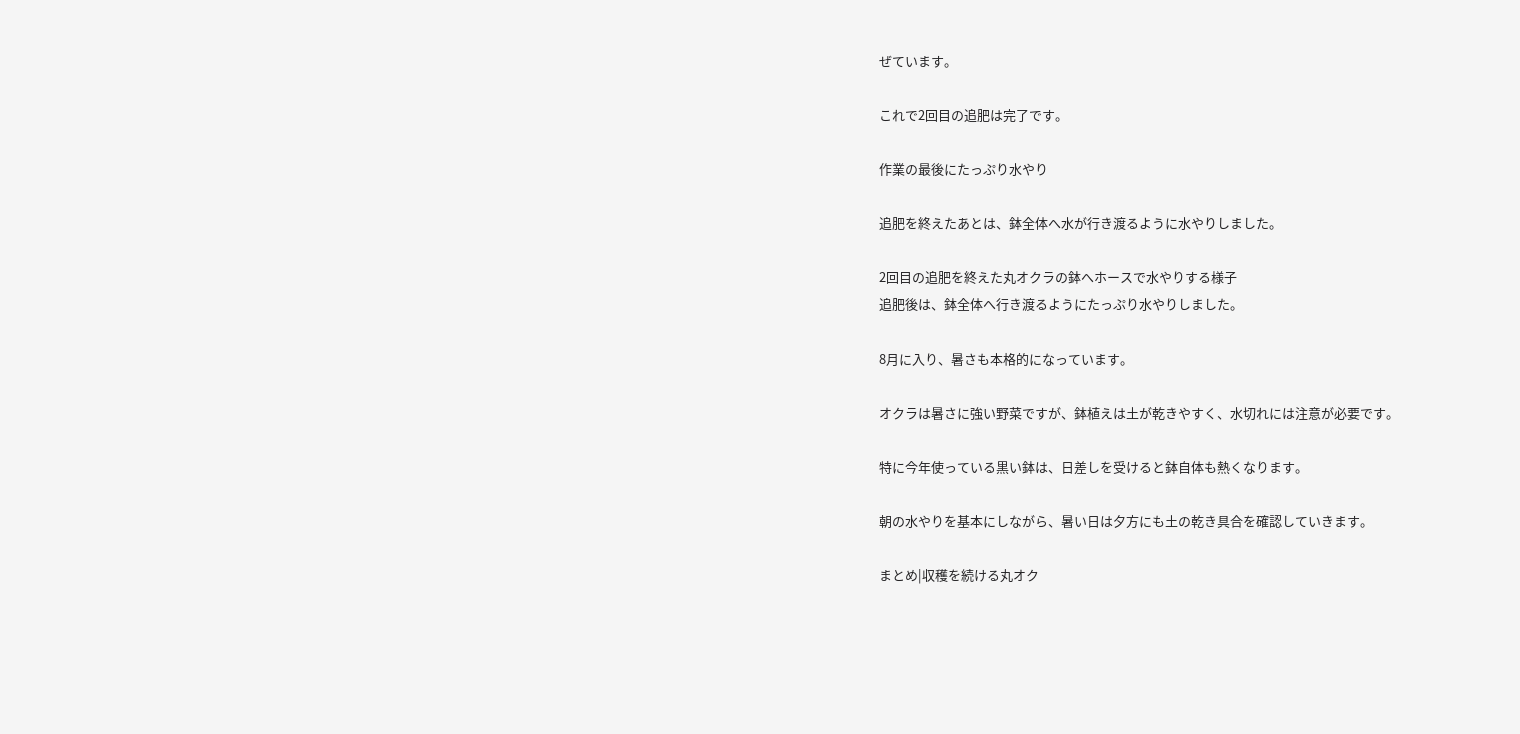ぜています。

これで2回目の追肥は完了です。

作業の最後にたっぷり水やり

追肥を終えたあとは、鉢全体へ水が行き渡るように水やりしました。

2回目の追肥を終えた丸オクラの鉢へホースで水やりする様子
追肥後は、鉢全体へ行き渡るようにたっぷり水やりしました。

8月に入り、暑さも本格的になっています。

オクラは暑さに強い野菜ですが、鉢植えは土が乾きやすく、水切れには注意が必要です。

特に今年使っている黒い鉢は、日差しを受けると鉢自体も熱くなります。

朝の水やりを基本にしながら、暑い日は夕方にも土の乾き具合を確認していきます。

まとめ|収穫を続ける丸オク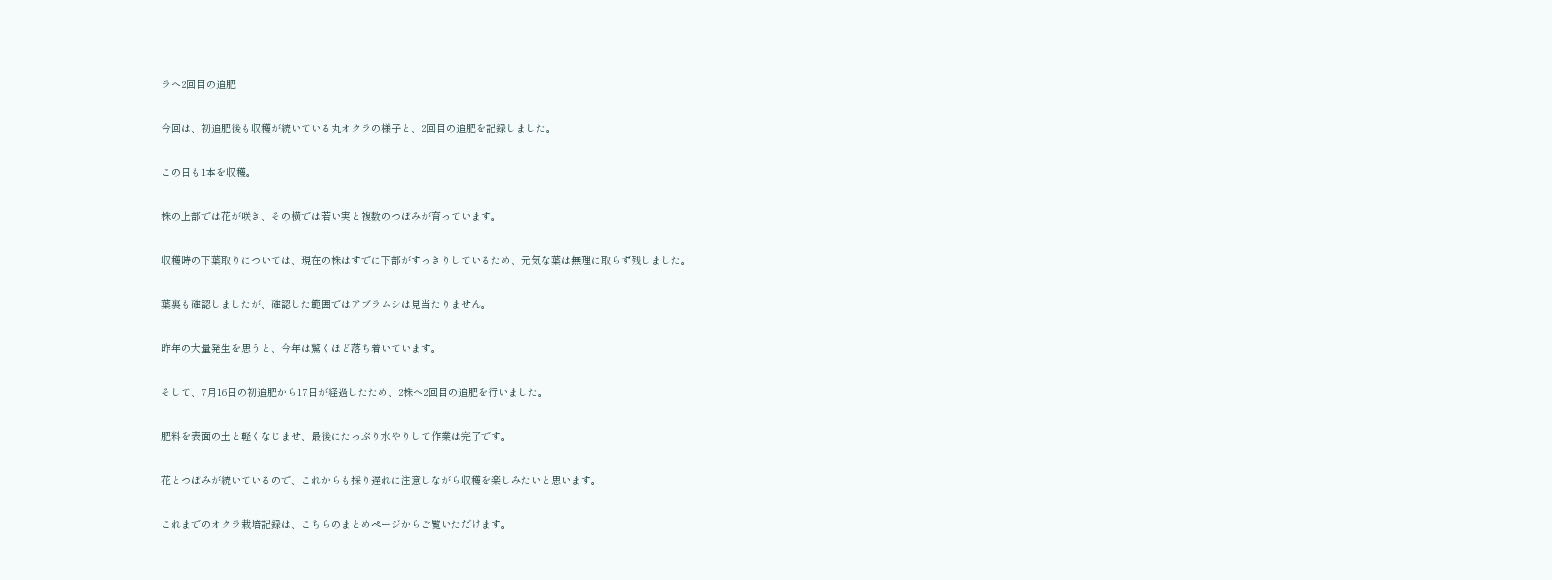ラへ2回目の追肥

今回は、初追肥後も収穫が続いている丸オクラの様子と、2回目の追肥を記録しました。

この日も1本を収穫。

株の上部では花が咲き、その横では若い実と複数のつぼみが育っています。

収穫時の下葉取りについては、現在の株はすでに下部がすっきりしているため、元気な葉は無理に取らず残しました。

葉裏も確認しましたが、確認した範囲ではアブラムシは見当たりません。

昨年の大量発生を思うと、今年は驚くほど落ち着いています。

そして、7月16日の初追肥から17日が経過したため、2株へ2回目の追肥を行いました。

肥料を表面の土と軽くなじませ、最後にたっぷり水やりして作業は完了です。

花とつぼみが続いているので、これからも採り遅れに注意しながら収穫を楽しみたいと思います。

これまでのオクラ栽培記録は、こちらのまとめページからご覧いただけます。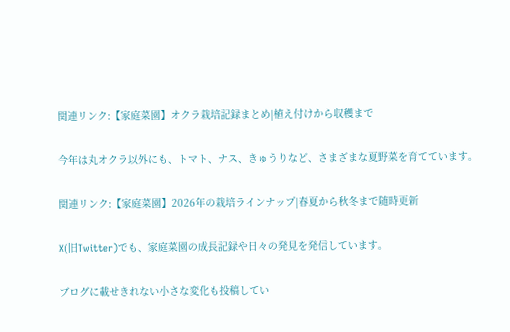関連リンク:【家庭菜園】オクラ栽培記録まとめ|植え付けから収穫まで

今年は丸オクラ以外にも、トマト、ナス、きゅうりなど、さまざまな夏野菜を育てています。

関連リンク:【家庭菜園】2026年の栽培ラインナップ|春夏から秋冬まで随時更新

X(旧Twitter)でも、家庭菜園の成長記録や日々の発見を発信しています。

ブログに載せきれない小さな変化も投稿してい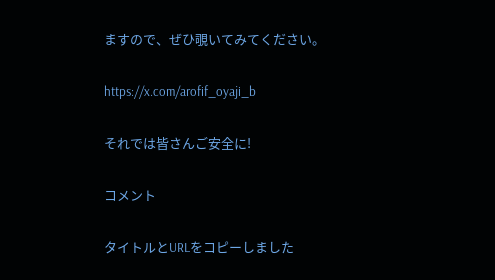ますので、ぜひ覗いてみてください。

https://x.com/arofif_oyaji_b

それでは皆さんご安全に!

コメント

タイトルとURLをコピーしました